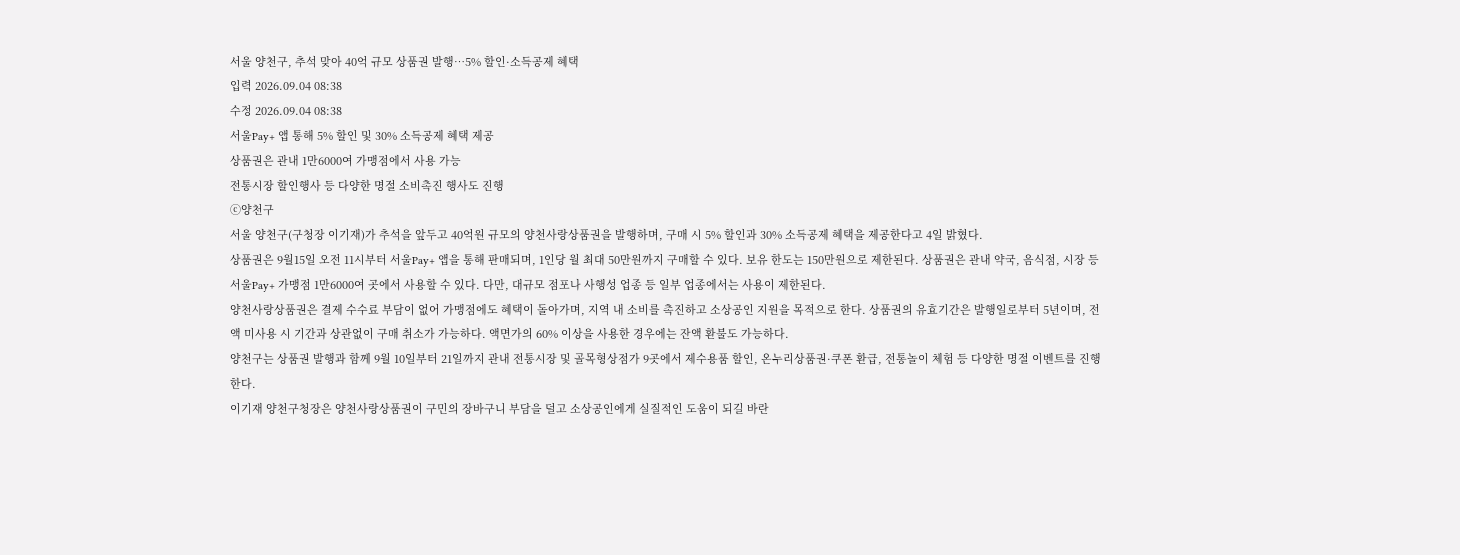서울 양천구, 추석 맞아 40억 규모 상품권 발행…5% 할인·소득공제 혜택
입력 2026.09.04 08:38
수정 2026.09.04 08:38
서울Pay+ 앱 통해 5% 할인 및 30% 소득공제 혜택 제공
상품권은 관내 1만6000여 가맹점에서 사용 가능
전통시장 할인행사 등 다양한 명절 소비촉진 행사도 진행
ⓒ양천구
서울 양천구(구청장 이기재)가 추석을 앞두고 40억원 규모의 양천사랑상품권을 발행하며, 구매 시 5% 할인과 30% 소득공제 혜택을 제공한다고 4일 밝혔다.
상품권은 9월15일 오전 11시부터 서울Pay+ 앱을 통해 판매되며, 1인당 월 최대 50만원까지 구매할 수 있다. 보유 한도는 150만원으로 제한된다. 상품권은 관내 약국, 음식점, 시장 등 서울Pay+ 가맹점 1만6000여 곳에서 사용할 수 있다. 다만, 대규모 점포나 사행성 업종 등 일부 업종에서는 사용이 제한된다.
양천사랑상품권은 결제 수수료 부담이 없어 가맹점에도 혜택이 돌아가며, 지역 내 소비를 촉진하고 소상공인 지원을 목적으로 한다. 상품권의 유효기간은 발행일로부터 5년이며, 전액 미사용 시 기간과 상관없이 구매 취소가 가능하다. 액면가의 60% 이상을 사용한 경우에는 잔액 환불도 가능하다.
양천구는 상품권 발행과 함께 9월 10일부터 21일까지 관내 전통시장 및 골목형상점가 9곳에서 제수용품 할인, 온누리상품권·쿠폰 환급, 전통놀이 체험 등 다양한 명절 이벤트를 진행한다.
이기재 양천구청장은 양천사랑상품권이 구민의 장바구니 부담을 덜고 소상공인에게 실질적인 도움이 되길 바란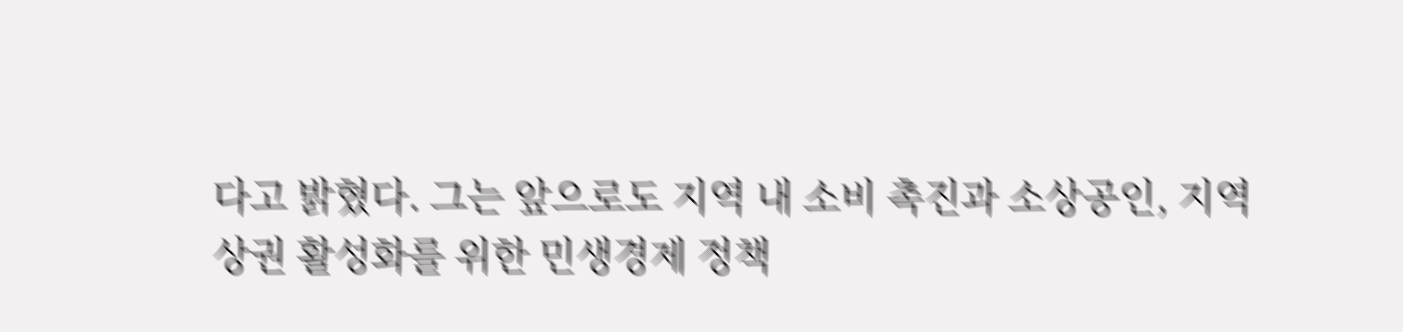다고 밝혔다. 그는 앞으로도 지역 내 소비 촉진과 소상공인, 지역 상권 활성화를 위한 민생경제 정책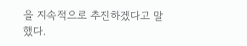을 지속적으로 추진하겠다고 말했다.